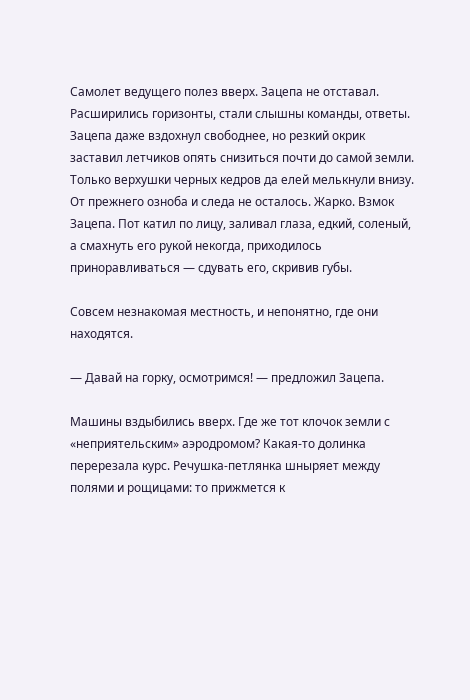Самолет ведущего полез вверх. Зацепа не отставал. Расширились горизонты, стали слышны команды, ответы. Зацепа даже вздохнул свободнее, но резкий окрик заставил летчиков опять снизиться почти до самой земли. Только верхушки черных кедров да елей мелькнули внизу. От прежнего озноба и следа не осталось. Жарко. Взмок Зацепа. Пот катил по лицу, заливал глаза, едкий, соленый, а смахнуть его рукой некогда, приходилось приноравливаться — сдувать его, скривив губы.

Совсем незнакомая местность, и непонятно, где они находятся.

— Давай на горку, осмотримся! — предложил Зацепа.

Машины вздыбились вверх. Где же тот клочок земли с «неприятельским» аэродромом? Какая-то долинка перерезала курс. Речушка-петлянка шныряет между полями и рощицами: то прижмется к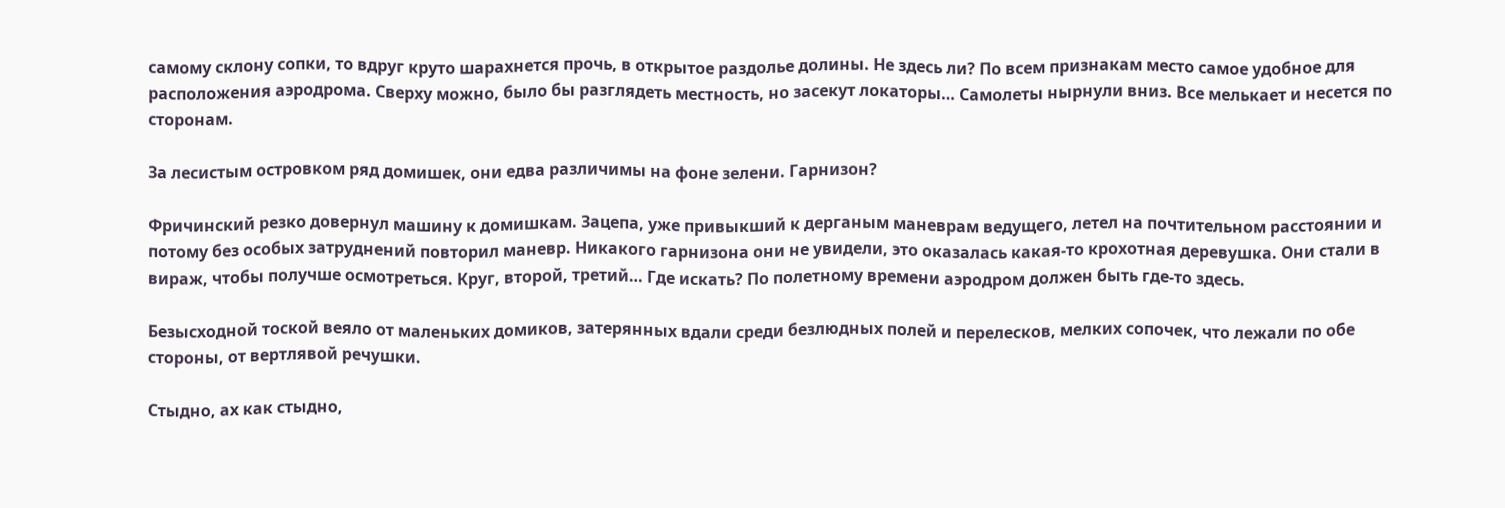самому склону сопки, то вдруг круто шарахнется прочь, в открытое раздолье долины. Не здесь ли? По всем признакам место самое удобное для расположения аэродрома. Сверху можно, было бы разглядеть местность, но засекут локаторы… Самолеты нырнули вниз. Все мелькает и несется по сторонам.

За лесистым островком ряд домишек, они едва различимы на фоне зелени. Гарнизон?

Фричинский резко довернул машину к домишкам. Зацепа, уже привыкший к дерганым маневрам ведущего, летел на почтительном расстоянии и потому без особых затруднений повторил маневр. Никакого гарнизона они не увидели, это оказалась какая-то крохотная деревушка. Они стали в вираж, чтобы получше осмотреться. Круг, второй, третий… Где искать? По полетному времени аэродром должен быть где-то здесь.

Безысходной тоской веяло от маленьких домиков, затерянных вдали среди безлюдных полей и перелесков, мелких сопочек, что лежали по обе стороны, от вертлявой речушки.

Стыдно, ах как стыдно,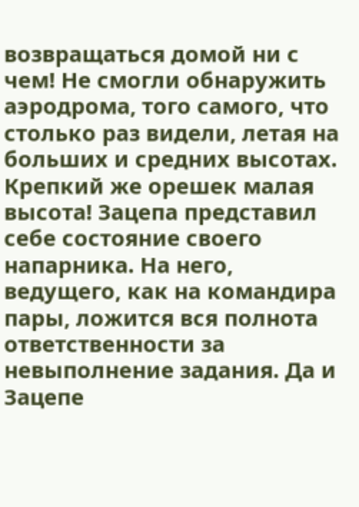возвращаться домой ни с чем! Не смогли обнаружить аэродрома, того самого, что столько раз видели, летая на больших и средних высотах. Крепкий же орешек малая высота! Зацепа представил себе состояние своего напарника. На него, ведущего, как на командира пары, ложится вся полнота ответственности за невыполнение задания. Да и Зацепе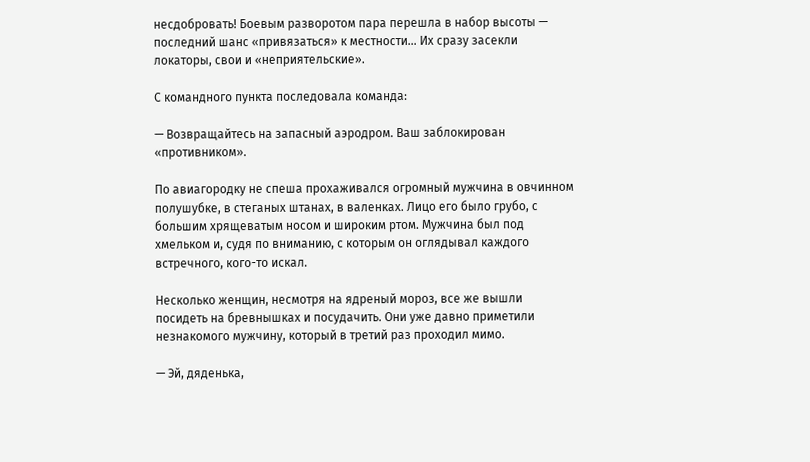несдобровать! Боевым разворотом пара перешла в набор высоты — последний шанс «привязаться» к местности… Их сразу засекли локаторы, свои и «неприятельские».

С командного пункта последовала команда:

— Возвращайтесь на запасный аэродром. Ваш заблокирован «противником».

По авиагородку не спеша прохаживался огромный мужчина в овчинном полушубке, в стеганых штанах, в валенках. Лицо его было грубо, с большим хрящеватым носом и широким ртом. Мужчина был под хмельком и, судя по вниманию, с которым он оглядывал каждого встречного, кого-то искал.

Несколько женщин, несмотря на ядреный мороз, все же вышли посидеть на бревнышках и посудачить. Они уже давно приметили незнакомого мужчину, который в третий раз проходил мимо.

— Эй, дяденька,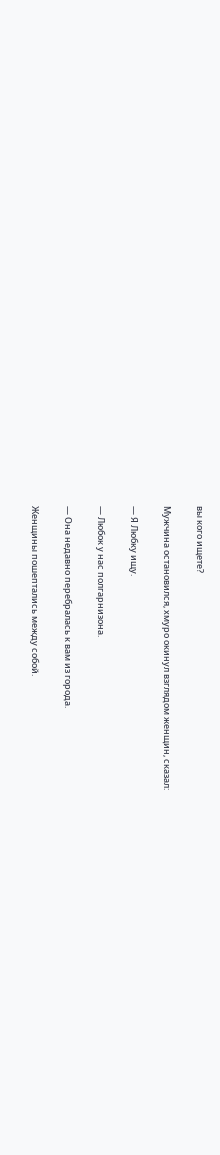вы кого ищете?

Мужчина остановился, хмуро окинул взглядом женщин, сказал:

— Я Любку ищу.

— Любок у нас полгарнизона.

— Она недавно перебралась к вам из города.

Женщины пошептались между собой.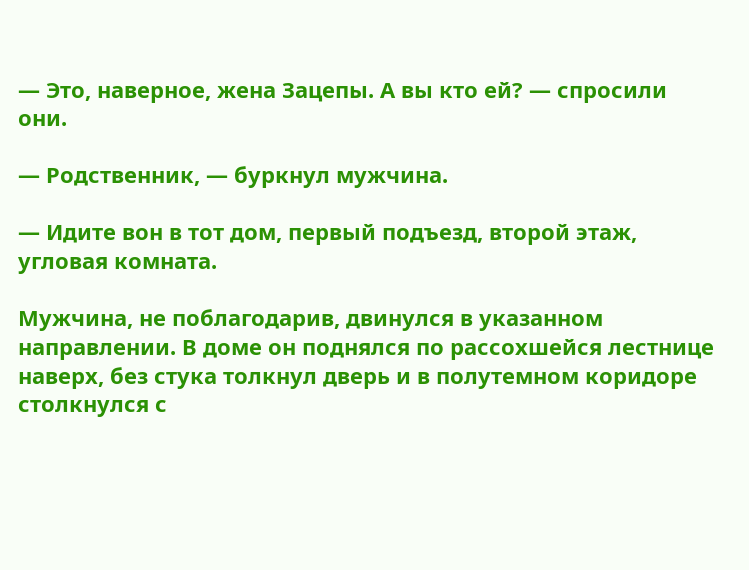— Это, наверное, жена Зацепы. А вы кто ей? — спросили они.

— Родственник, — буркнул мужчина.

— Идите вон в тот дом, первый подъезд, второй этаж, угловая комната.

Мужчина, не поблагодарив, двинулся в указанном направлении. В доме он поднялся по рассохшейся лестнице наверх, без стука толкнул дверь и в полутемном коридоре столкнулся с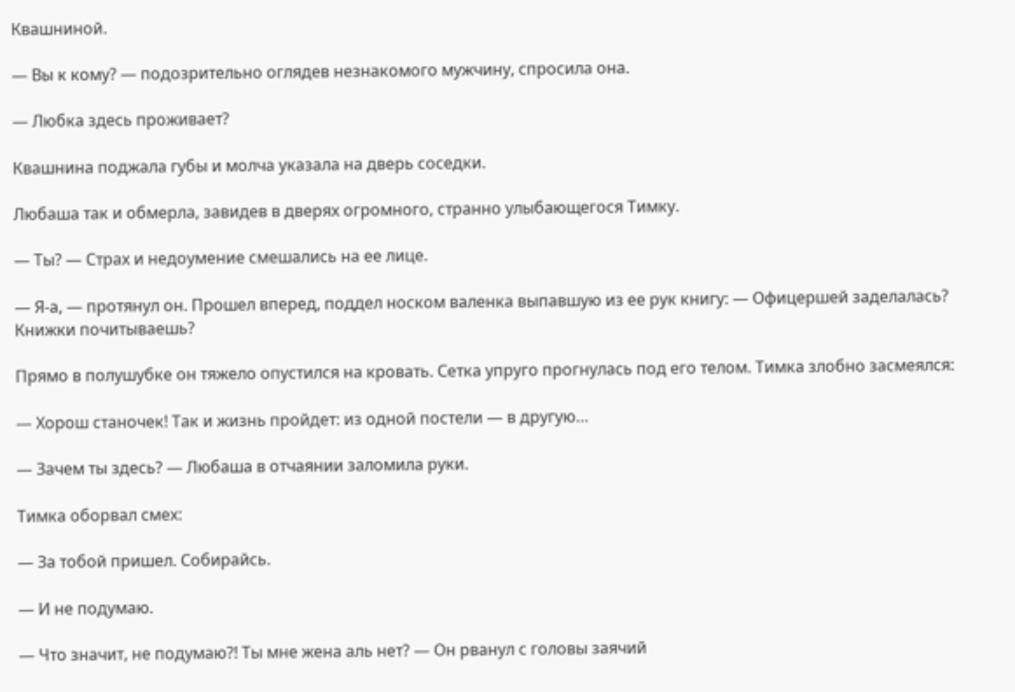Квашниной.

— Вы к кому? — подозрительно оглядев незнакомого мужчину, спросила она.

— Любка здесь проживает?

Квашнина поджала губы и молча указала на дверь соседки.

Любаша так и обмерла, завидев в дверях огромного, странно улыбающегося Тимку.

— Ты? — Страх и недоумение смешались на ее лице.

— Я-а, — протянул он. Прошел вперед, поддел носком валенка выпавшую из ее рук книгу: — Офицершей заделалась? Книжки почитываешь?

Прямо в полушубке он тяжело опустился на кровать. Сетка упруго прогнулась под его телом. Тимка злобно засмеялся:

— Хорош станочек! Так и жизнь пройдет: из одной постели — в другую…

— Зачем ты здесь? — Любаша в отчаянии заломила руки.

Тимка оборвал смех:

— За тобой пришел. Собирайсь.

— И не подумаю.

— Что значит, не подумаю?! Ты мне жена аль нет? — Он рванул с головы заячий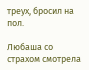треух, бросил на пол.

Любаша со страхом смотрела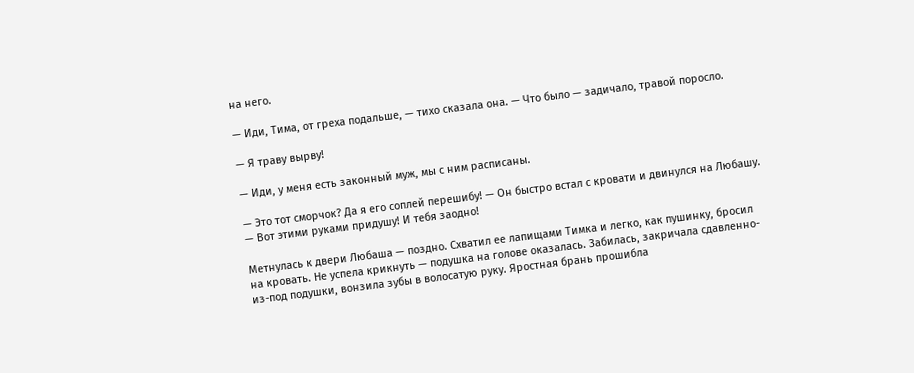на него.

— Иди, Тима, от греха подальше, — тихо сказала она. — Что было — задичало, травой поросло.

— Я траву вырву!

— Иди, у меня есть законный муж, мы с ним расписаны.

— Это тот сморчок? Да я его соплей перешибу! — Он быстро встал с кровати и двинулся на Любашу. — Вот этими руками придушу! И тебя заодно!

Метнулась к двери Любаша — поздно. Схватил ее лапищами Тимка и легко, как пушинку, бросил на кровать. Не успела крикнуть — подушка на голове оказалась. Забилась, закричала сдавленно-из-под подушки, вонзила зубы в волосатую руку. Яростная брань прошибла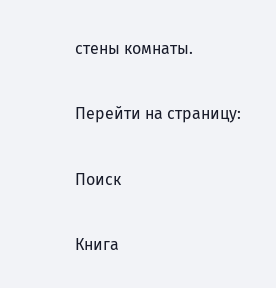стены комнаты.

Перейти на страницу:

Поиск

Книга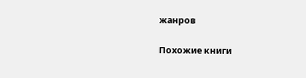жанров

Похожие книги